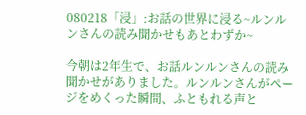080218「浸」:お話の世界に浸る~ルンルンさんの読み聞かせもあとわずか~

今朝は2年生で、お話ルンルンさんの読み聞かせがありました。ルンルンさんがページをめくった瞬間、ふともれる声と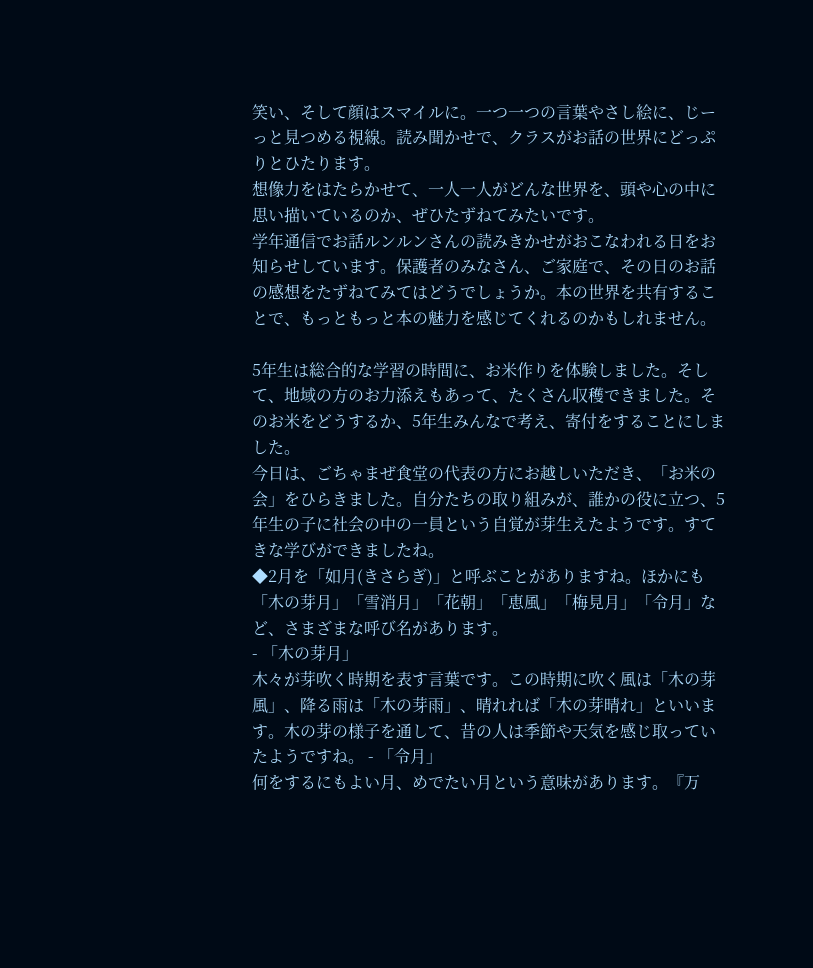笑い、そして顔はスマイルに。一つ一つの言葉やさし絵に、じーっと見つめる視線。読み聞かせで、クラスがお話の世界にどっぷりとひたります。
想像力をはたらかせて、一人一人がどんな世界を、頭や心の中に思い描いているのか、ぜひたずねてみたいです。
学年通信でお話ルンルンさんの読みきかせがおこなわれる日をお知らせしています。保護者のみなさん、ご家庭で、その日のお話の感想をたずねてみてはどうでしょうか。本の世界を共有することで、もっともっと本の魅力を感じてくれるのかもしれません。

5年生は総合的な学習の時間に、お米作りを体験しました。そして、地域の方のお力添えもあって、たくさん収穫できました。そのお米をどうするか、5年生みんなで考え、寄付をすることにしました。
今日は、ごちゃまぜ食堂の代表の方にお越しいただき、「お米の会」をひらきました。自分たちの取り組みが、誰かの役に立つ、5年生の子に社会の中の一員という自覚が芽生えたようです。すてきな学びができましたね。
◆2月を「如月(きさらぎ)」と呼ぶことがありますね。ほかにも「木の芽月」「雪消月」「花朝」「恵風」「梅見月」「令月」など、さまざまな呼び名があります。
- 「木の芽月」
木々が芽吹く時期を表す言葉です。この時期に吹く風は「木の芽風」、降る雨は「木の芽雨」、晴れれば「木の芽晴れ」といいます。木の芽の様子を通して、昔の人は季節や天気を感じ取っていたようですね。 - 「令月」
何をするにもよい月、めでたい月という意味があります。『万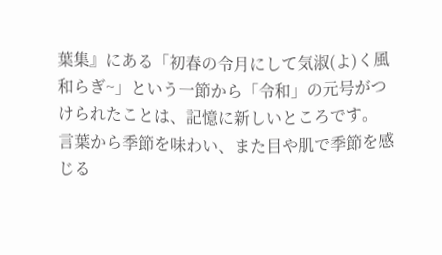葉集』にある「初春の令月にして気淑(よ)く風和らぎ~」という一節から「令和」の元号がつけられたことは、記憶に新しいところです。
言葉から季節を味わい、また目や肌で季節を感じる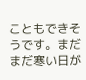こともできそうです。まだまだ寒い日が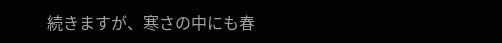続きますが、寒さの中にも春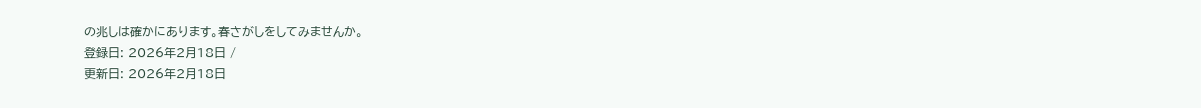の兆しは確かにあります。春さがしをしてみませんか。
登録日: 2026年2月18日 /
更新日: 2026年2月18日